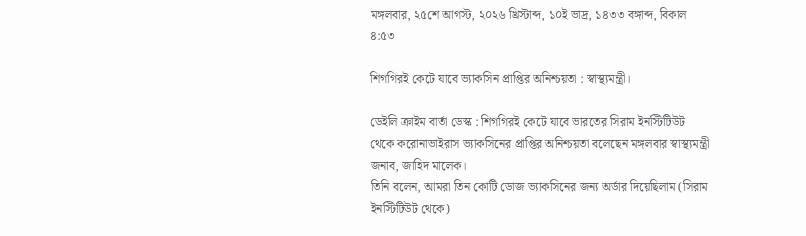মঙ্গলবার, ২৫শে আগস্ট, ২০২৬ খ্রিস্টাব্দ, ১০ই ভাদ্র, ১৪৩৩ বঙ্গাব্দ, বিকাল ৪:৫৩

শিগগিরই কেটে যাবে ভ্যাকসিন প্রাপ্তির অনিশ্চয়তা : স্বাস্থ্যমন্ত্রী।

ডেইলি ক্রাইম বার্তা ডেস্ক : শিগগিরই কেটে যাবে ভারতের সিরাম ইনস্টিটিউট থেকে করোনাভাইরাস ভ্যাকসিনের প্রাপ্তির অনিশ্চয়তা বলেছেন মঙ্গলবার স্বাস্থ্যমন্ত্রী জনাব, জাহিদ মালেক।
তিনি বলেন, আমরা তিন কোটি ডোজ ভ্যাকসিনের জন্য অর্ডার দিয়েছিলাম (সিরাম ইনস্টিটিউট থেকে)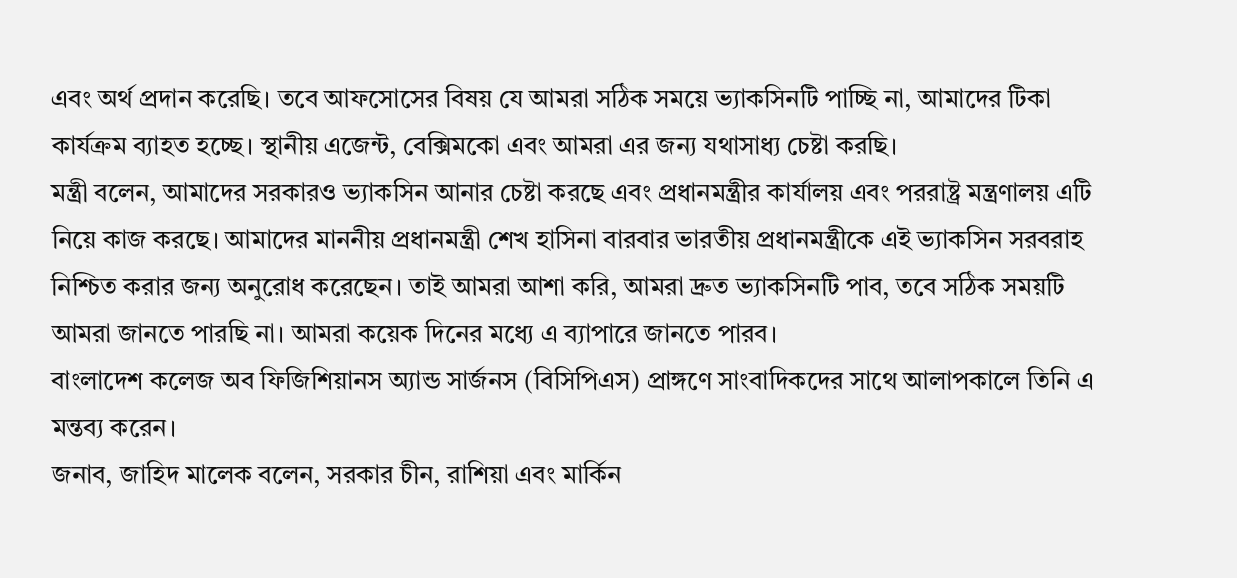এবং অর্থ প্রদান করেছি। তবে আফসোসের বিষয় যে আমরা সঠিক সময়ে ভ্যাকসিনটি পাচ্ছি না, আমাদের টিকা কার্যক্রম ব্যাহত হচ্ছে। স্থানীয় এজেন্ট, বেক্সিমকো এবং আমরা এর জন্য যথাসাধ্য চেষ্টা করছি।
মন্ত্রী বলেন, আমাদের সরকারও ভ্যাকসিন আনার চেষ্টা করছে এবং প্রধানমন্ত্রীর কার্যালয় এবং পররাষ্ট্র মন্ত্রণালয় এটি নিয়ে কাজ করছে। আমাদের মাননীয় প্রধানমন্ত্রী শেখ হাসিনা বারবার ভারতীয় প্রধানমন্ত্রীকে এই ভ্যাকসিন সরবরাহ নিশ্চিত করার জন্য অনুরোধ করেছেন। তাই আমরা আশা করি, আমরা দ্রুত ভ্যাকসিনটি পাব, তবে সঠিক সময়টি আমরা জানতে পারছি না। আমরা কয়েক দিনের মধ্যে এ ব্যাপারে জানতে পারব।
বাংলাদেশ কলেজ অব ফিজিশিয়ানস অ্যান্ড সার্জনস (বিসিপিএস) প্রাঙ্গণে সাংবাদিকদের সাথে আলাপকালে তিনি এ মন্তব্য করেন।
জনাব, জাহিদ মালেক বলেন, সরকার চীন, রাশিয়া এবং মার্কিন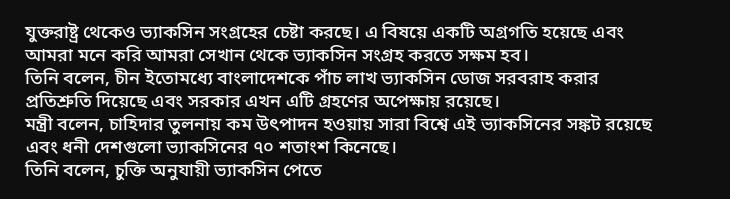যুক্তরাষ্ট্র থেকেও ভ্যাকসিন সংগ্রহের চেষ্টা করছে। এ বিষয়ে একটি অগ্রগতি হয়েছে এবং আমরা মনে করি আমরা সেখান থেকে ভ্যাকসিন সংগ্রহ করতে সক্ষম হব।
তিনি বলেন, চীন ইতোমধ্যে বাংলাদেশকে পাঁচ লাখ ভ্যাকসিন ডোজ সরবরাহ করার প্রতিশ্রুতি দিয়েছে এবং সরকার এখন এটি গ্রহণের অপেক্ষায় রয়েছে।
মন্ত্রী বলেন, চাহিদার তুলনায় কম উৎপাদন হওয়ায় সারা বিশ্বে এই ভ্যাকসিনের সঙ্কট রয়েছে এবং ধনী দেশগুলো ভ্যাকসিনের ৭০ শতাংশ কিনেছে।
তিনি বলেন, চুক্তি অনুযায়ী ভ্যাকসিন পেতে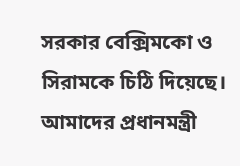সরকার বেক্সিমকো ও সিরামকে চিঠি দিয়েছে। আমাদের প্রধানমন্ত্রী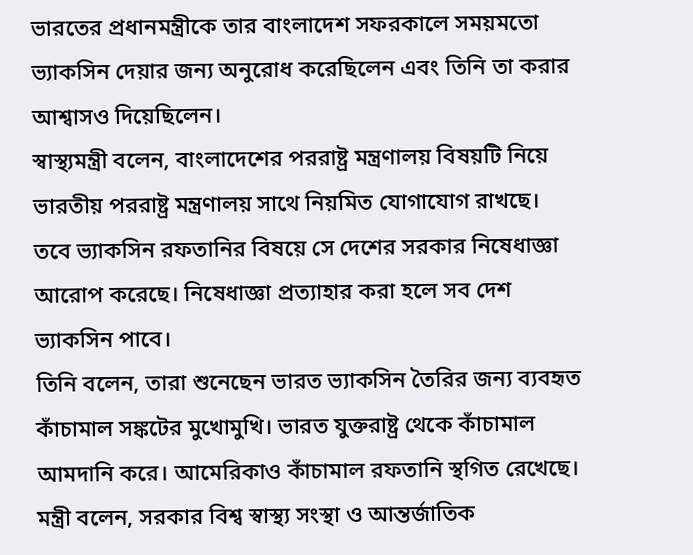ভারতের প্রধানমন্ত্রীকে তার বাংলাদেশ সফরকালে সময়মতো ভ্যাকসিন দেয়ার জন্য অনুরোধ করেছিলেন এবং তিনি তা করার আশ্বাসও দিয়েছিলেন।
স্বাস্থ্যমন্ত্রী বলেন, বাংলাদেশের পররাষ্ট্র মন্ত্রণালয় বিষয়টি নিয়ে ভারতীয় পররাষ্ট্র মন্ত্রণালয় সাথে নিয়মিত যোগাযোগ রাখছে। তবে ভ্যাকসিন রফতানির বিষয়ে সে দেশের সরকার নিষেধাজ্ঞা আরোপ করেছে। নিষেধাজ্ঞা প্রত্যাহার করা হলে সব দেশ ভ্যাকসিন পাবে।
তিনি বলেন, তারা শুনেছেন ভারত ভ্যাকসিন তৈরির জন্য ব্যবহৃত কাঁচামাল সঙ্কটের মুখোমুখি। ভারত যুক্তরাষ্ট্র থেকে কাঁচামাল আমদানি করে। আমেরিকাও কাঁচামাল রফতানি স্থগিত রেখেছে।
মন্ত্রী বলেন, সরকার বিশ্ব স্বাস্থ্য সংস্থা ও আন্তর্জাতিক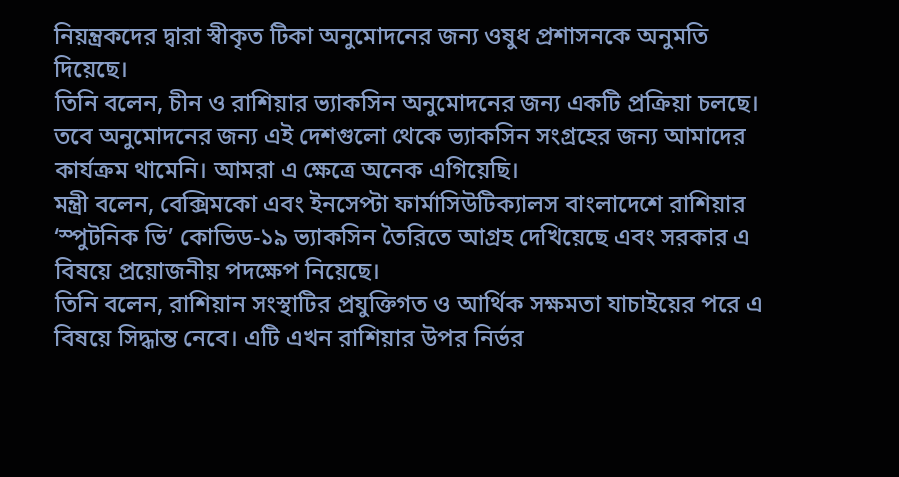নিয়ন্ত্রকদের দ্বারা স্বীকৃত টিকা অনুমোদনের জন্য ওষুধ প্রশাসনকে অনুমতি দিয়েছে।
তিনি বলেন, চীন ও রাশিয়ার ভ্যাকসিন অনুমোদনের জন্য একটি প্রক্রিয়া চলছে। তবে অনুমোদনের জন্য এই দেশগুলো থেকে ভ্যাকসিন সংগ্রহের জন্য আমাদের কার্যক্রম থামেনি। আমরা এ ক্ষেত্রে অনেক এগিয়েছি।
মন্ত্রী বলেন, বেক্সিমকো এবং ইনসেপ্টা ফার্মাসিউটিক্যালস বাংলাদেশে রাশিয়ার ‘স্পুটনিক ভি’ কোভিড-১৯ ভ্যাকসিন তৈরিতে আগ্রহ দেখিয়েছে এবং সরকার এ বিষয়ে প্রয়োজনীয় পদক্ষেপ নিয়েছে।
তিনি বলেন, রাশিয়ান সংস্থাটির প্রযুক্তিগত ও আর্থিক সক্ষমতা যাচাইয়ের পরে এ বিষয়ে সিদ্ধান্ত নেবে। এটি এখন রাশিয়ার উপর নির্ভর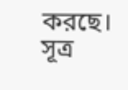করছে।
সূত্র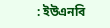: ইউএনবি